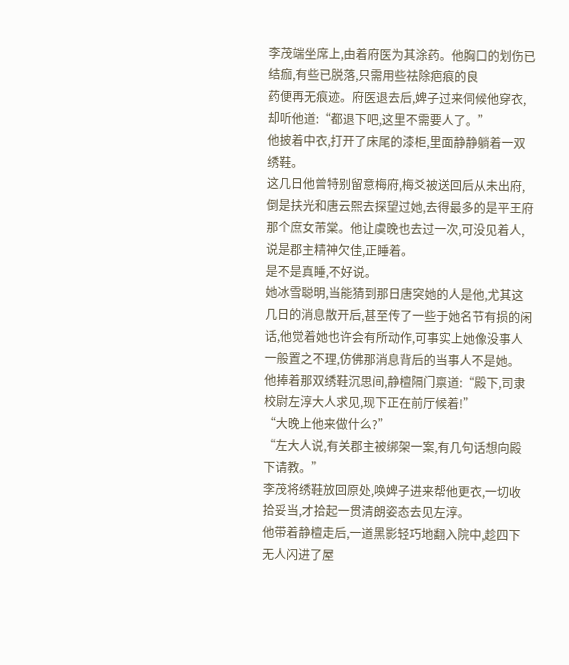李茂端坐席上,由着府医为其涂药。他胸口的划伤已结痂,有些已脱落,只需用些祛除疤痕的良
药便再无痕迹。府医退去后,婢子过来伺候他穿衣,却听他道:“都退下吧,这里不需要人了。”
他披着中衣,打开了床尾的漆柜,里面静静躺着一双绣鞋。
这几日他曾特别留意梅府,梅爻被送回后从未出府,倒是扶光和唐云熙去探望过她,去得最多的是平王府那个庶女芾棠。他让虞晚也去过一次,可没见着人,说是郡主精神欠佳,正睡着。
是不是真睡,不好说。
她冰雪聪明,当能猜到那日唐突她的人是他,尤其这几日的消息散开后,甚至传了一些于她名节有损的闲话,他觉着她也许会有所动作,可事实上她像没事人一般置之不理,仿佛那消息背后的当事人不是她。
他捧着那双绣鞋沉思间,静檀隔门禀道:“殿下,司隶校尉左淳大人求见,现下正在前厅候着!”
“大晚上他来做什么?”
“左大人说,有关郡主被绑架一案,有几句话想向殿下请教。”
李茂将绣鞋放回原处,唤婢子进来帮他更衣,一切收拾妥当,才拾起一贯清朗姿态去见左淳。
他带着静檀走后,一道黑影轻巧地翻入院中,趁四下无人闪进了屋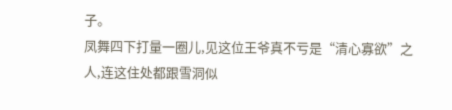子。
凤舞四下打量一圈儿,见这位王爷真不亏是“清心寡欲”之人,连这住处都跟雪洞似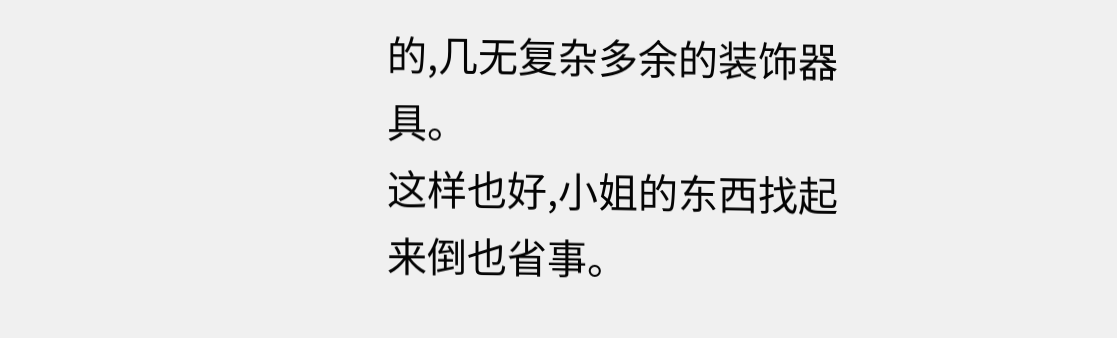的,几无复杂多余的装饰器具。
这样也好,小姐的东西找起来倒也省事。